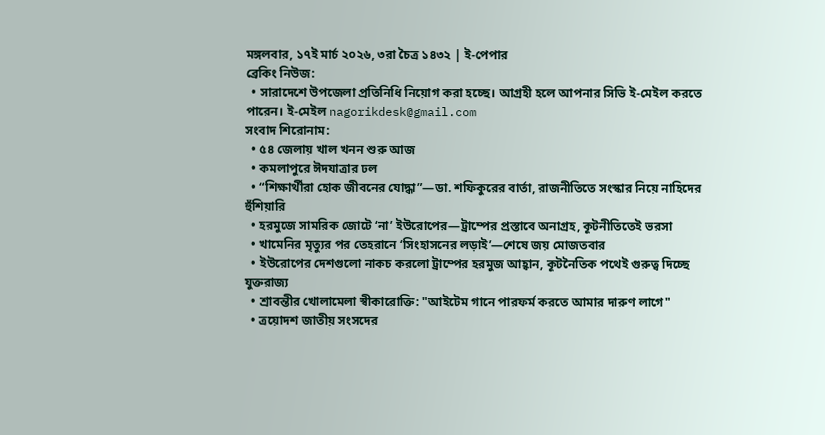মঙ্গলবার, ১৭ই মার্চ ২০২৬, ৩রা চৈত্র ১৪৩২ | ই-পেপার
ব্রেকিং নিউজ:
  • সারাদেশে উপজেলা প্রতিনিধি নিয়োগ করা হচ্ছে। আগ্রহী হলে আপনার সিভি ই-মেইল করতে পারেন। ই-মেইল nagorikdesk@gmail.com
সংবাদ শিরোনাম:
  • ৫৪ জেলায় খাল খনন শুরু আজ
  • কমলাপুরে ঈদযাত্রার ঢল
  • “শিক্ষার্থীরা হোক জীবনের যোদ্ধা”—ডা. শফিকুরের বার্তা, রাজনীতিতে সংস্কার নিয়ে নাহিদের হুঁশিয়ারি
  • হরমুজে সামরিক জোটে ‘না’ ইউরোপের—ট্রাম্পের প্রস্তাবে অনাগ্রহ, কূটনীতিতেই ভরসা
  • খামেনির মৃত্যুর পর তেহরানে ‘সিংহাসনের লড়াই’—শেষে জয় মোজতবার
  • ইউরোপের দেশগুলো নাকচ করলো ট্রাম্পের হরমুজ আহ্বান, কূটনৈতিক পথেই গুরুত্ব দিচ্ছে যুক্তরাজ্য
  • শ্রাবন্তীর খোলামেলা স্বীকারোক্তি: "আইটেম গানে পারফর্ম করতে আমার দারুণ লাগে"
  • ত্রয়োদশ জাতীয় সংসদের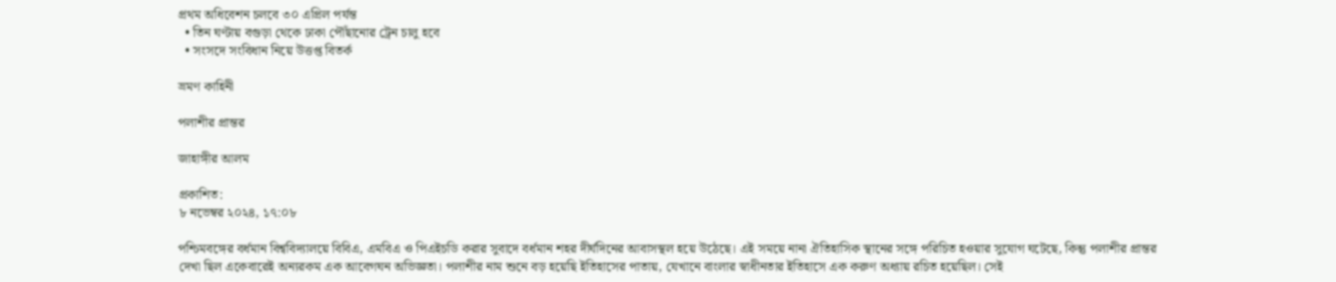প্রথম অধিবেশন চলবে ৩০ এপ্রিল পর্যন্ত
  • তিন ঘণ্টায় বগুড়া থেকে ঢাকা পৌঁছানোর ট্রেন চালু হবে
  • সংসদে সংবিধান নিয়ে উত্তপ্ত বিতর্ক

ভ্রমণ কাহিনী

পলাশীর প্রান্তর

জাহাঙ্গীর আলম

প্রকাশিত:
৮ নভেম্বর ২০২৪, ১৭:০৮

পশ্চিমবঙ্গের বর্ধমান বিশ্ববিদ্যালয়ে বিবিএ, এমবিএ ও পিএইচডি করার সুবাদে বর্ধমান শহর দীর্ঘদিনের আবাসস্থল হয়ে উঠেছে। এই সময়ে নানা ঐতিহাসিক স্থানের সঙ্গে পরিচিত হওয়ার সুযোগ ঘটেছে, কিন্তু পলাশীর প্রান্তর দেখা ছিল একেবারেই অন্যরকম এক আবেগঘন অভিজ্ঞতা। পলাশীর নাম শুনে বড় হয়েছি ইতিহাসের পাতায়, যেখানে বাংলার স্বাধীনতার ইতিহাসে এক করুণ অধ্যায় রচিত হয়েছিল। সেই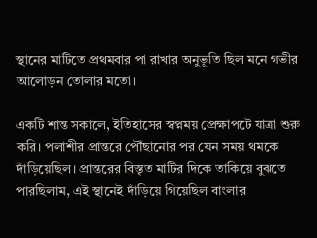স্থানের মাটিতে প্রথমবার পা রাখার অনুভূতি ছিল মনে গভীর আলোড়ন তোলার মতো।

একটি শান্ত সকালে, ইতিহাসের স্বপ্নময় প্রেক্ষাপটে যাত্রা শুরু করি। পলাশীর প্রান্তরে পৌঁছানোর পর যেন সময় থমকে দাঁড়িয়েছিল। প্রান্তরের বিস্তৃত মাটির দিকে তাকিয়ে বুঝতে পারছিলাম, এই স্থানেই দাঁড়িয়ে গিয়েছিল বাংলার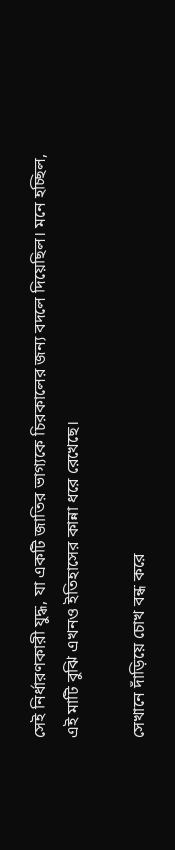সেই নির্ধারণকারী যুদ্ধ, যা একটি জাতির ভাগ্যকে চিরকালের জন্য বদলে দিয়েছিল। মনে হচ্ছিল, এই মাটি বুঝি এখনও ইতিহাসের কান্না ধরে রেখেছে।

সেখানে দাঁড়িয়ে চোখ বন্ধ করে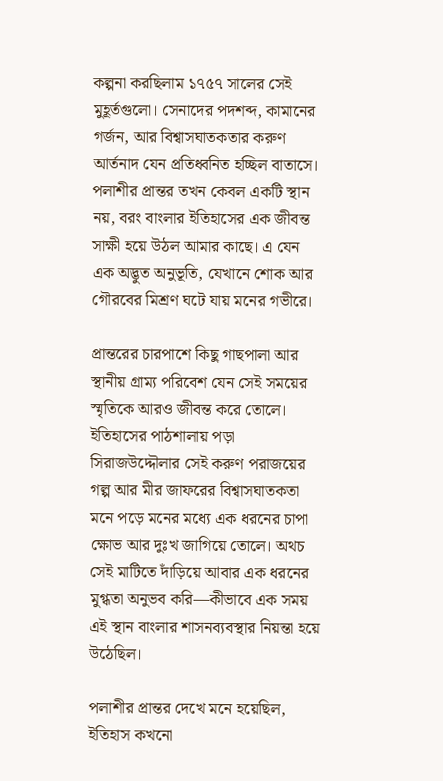কল্পনা করছিলাম ১৭৫৭ সালের সেই মুহূর্তগুলো। সেনাদের পদশব্দ, কামানের গর্জন, আর বিশ্বাসঘাতকতার করুণ আর্তনাদ যেন প্রতিধ্বনিত হচ্ছিল বাতাসে। পলাশীর প্রান্তর তখন কেবল একটি স্থান নয়, বরং বাংলার ইতিহাসের এক জীবন্ত সাক্ষী হয়ে উঠল আমার কাছে। এ যেন এক অদ্ভুত অনুভূতি, যেখানে শোক আর গৌরবের মিশ্রণ ঘটে যায় মনের গভীরে।

প্রান্তরের চারপাশে কিছু গাছপালা আর স্থানীয় গ্রাম্য পরিবেশ যেন সেই সময়ের স্মৃতিকে আরও জীবন্ত করে তোলে। ইতিহাসের পাঠশালায় পড়া সিরাজউদ্দৌলার সেই করুণ পরাজয়ের গল্প আর মীর জাফরের বিশ্বাসঘাতকতা মনে পড়ে মনের মধ্যে এক ধরনের চাপা ক্ষোভ আর দুঃখ জাগিয়ে তোলে। অথচ সেই মাটিতে দাঁড়িয়ে আবার এক ধরনের মুগ্ধতা অনুভব করি—কীভাবে এক সময় এই স্থান বাংলার শাসনব্যবস্থার নিয়ন্তা হয়ে উঠেছিল।

পলাশীর প্রান্তর দেখে মনে হয়েছিল, ইতিহাস কখনো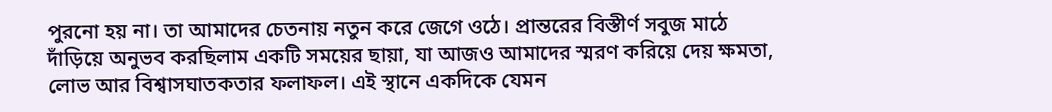পুরনো হয় না। তা আমাদের চেতনায় নতুন করে জেগে ওঠে। প্রান্তরের বিস্তীর্ণ সবুজ মাঠে দাঁড়িয়ে অনুভব করছিলাম একটি সময়ের ছায়া, যা আজও আমাদের স্মরণ করিয়ে দেয় ক্ষমতা, লোভ আর বিশ্বাসঘাতকতার ফলাফল। এই স্থানে একদিকে যেমন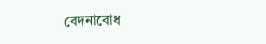বেদনাবোধ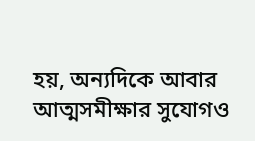হয়, অন্যদিকে আবার আত্মসমীক্ষার সুযোগও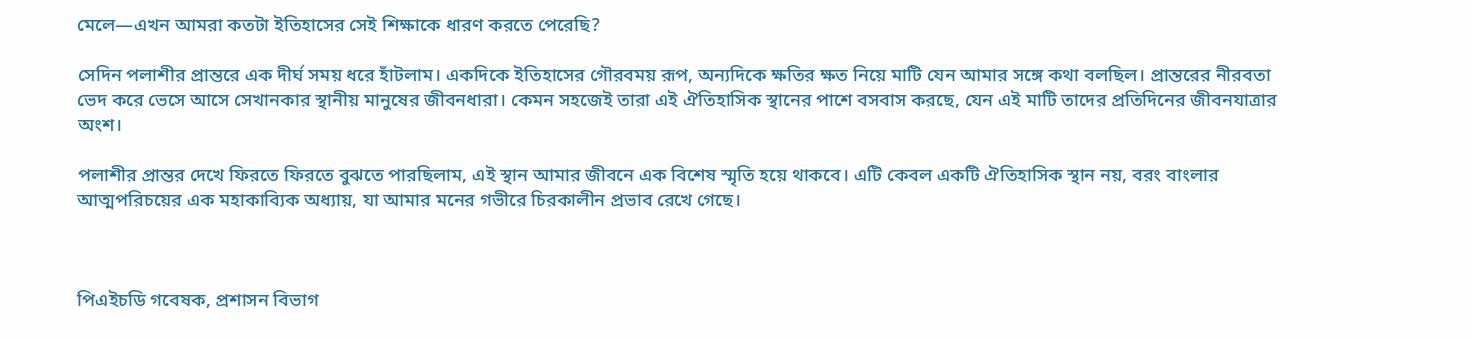মেলে—এখন আমরা কতটা ইতিহাসের সেই শিক্ষাকে ধারণ করতে পেরেছি?

সেদিন পলাশীর প্রান্তরে এক দীর্ঘ সময় ধরে হাঁটলাম। একদিকে ইতিহাসের গৌরবময় রূপ, অন্যদিকে ক্ষতির ক্ষত নিয়ে মাটি যেন আমার সঙ্গে কথা বলছিল। প্রান্তরের নীরবতা ভেদ করে ভেসে আসে সেখানকার স্থানীয় মানুষের জীবনধারা। কেমন সহজেই তারা এই ঐতিহাসিক স্থানের পাশে বসবাস করছে, যেন এই মাটি তাদের প্রতিদিনের জীবনযাত্রার অংশ।

পলাশীর প্রান্তর দেখে ফিরতে ফিরতে বুঝতে পারছিলাম, এই স্থান আমার জীবনে এক বিশেষ স্মৃতি হয়ে থাকবে। এটি কেবল একটি ঐতিহাসিক স্থান নয়, বরং বাংলার আত্মপরিচয়ের এক মহাকাব্যিক অধ্যায়, যা আমার মনের গভীরে চিরকালীন প্রভাব রেখে গেছে।



পিএইচডি গবেষক, প্রশাসন বিভাগ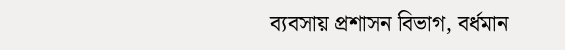ব্যবসায় প্রশাসন বিভাগ, বর্ধমান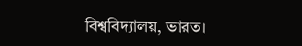বিশ্ববিদ্যালয়, ভারত।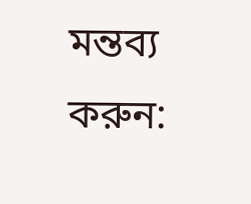মন্তব্য করুন: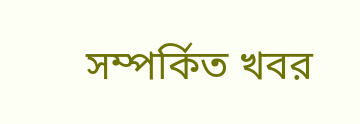সম্পর্কিত খবর